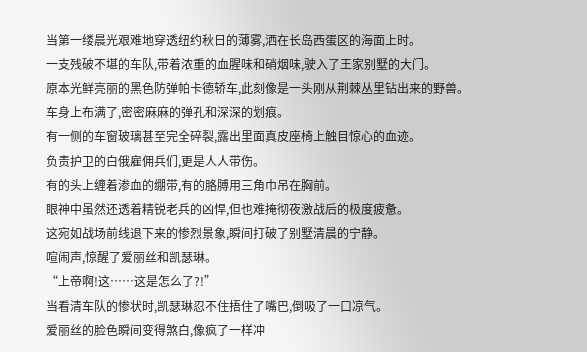当第一缕晨光艰难地穿透纽约秋日的薄雾,洒在长岛西蛋区的海面上时。
一支残破不堪的车队,带着浓重的血腥味和硝烟味,驶入了王家别墅的大门。
原本光鲜亮丽的黑色防弹帕卡德轿车,此刻像是一头刚从荆棘丛里钻出来的野兽。
车身上布满了,密密麻麻的弹孔和深深的划痕。
有一侧的车窗玻璃甚至完全碎裂,露出里面真皮座椅上触目惊心的血迹。
负责护卫的白俄雇佣兵们,更是人人带伤。
有的头上缠着渗血的绷带,有的胳膊用三角巾吊在胸前。
眼神中虽然还透着精锐老兵的凶悍,但也难掩彻夜激战后的极度疲惫。
这宛如战场前线退下来的惨烈景象,瞬间打破了别墅清晨的宁静。
喧闹声,惊醒了爱丽丝和凯瑟琳。
“上帝啊!这……这是怎么了?!”
当看清车队的惨状时,凯瑟琳忍不住捂住了嘴巴,倒吸了一口凉气。
爱丽丝的脸色瞬间变得煞白,像疯了一样冲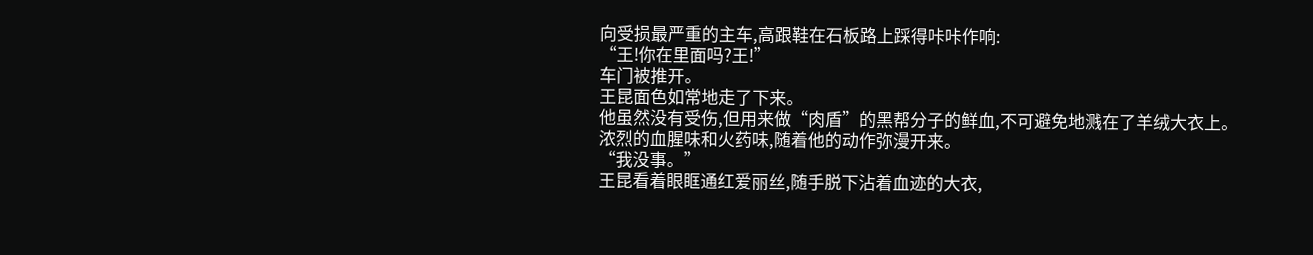向受损最严重的主车,高跟鞋在石板路上踩得咔咔作响:
“王!你在里面吗?王!”
车门被推开。
王昆面色如常地走了下来。
他虽然没有受伤,但用来做“肉盾”的黑帮分子的鲜血,不可避免地溅在了羊绒大衣上。
浓烈的血腥味和火药味,随着他的动作弥漫开来。
“我没事。”
王昆看着眼眶通红爱丽丝,随手脱下沾着血迹的大衣,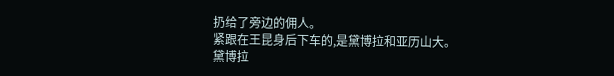扔给了旁边的佣人。
紧跟在王昆身后下车的,是黛博拉和亚历山大。
黛博拉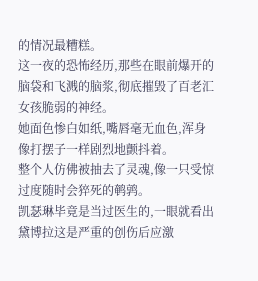的情况最糟糕。
这一夜的恐怖经历,那些在眼前爆开的脑袋和飞溅的脑浆,彻底摧毁了百老汇女孩脆弱的神经。
她面色惨白如纸,嘴唇毫无血色,浑身像打摆子一样剧烈地颤抖着。
整个人仿佛被抽去了灵魂,像一只受惊过度随时会猝死的鹌鹑。
凯瑟琳毕竟是当过医生的,一眼就看出黛博拉这是严重的创伤后应激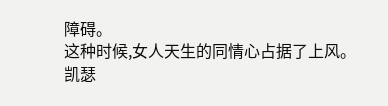障碍。
这种时候,女人天生的同情心占据了上风。
凯瑟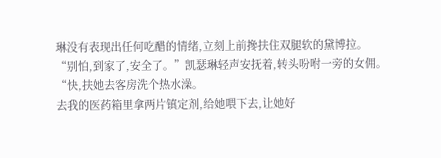琳没有表现出任何吃醋的情绪,立刻上前搀扶住双腿软的黛博拉。
“别怕,到家了,安全了。”凯瑟琳轻声安抚着,转头吩咐一旁的女佣。
“快,扶她去客房洗个热水澡。
去我的医药箱里拿两片镇定剂,给她喂下去,让她好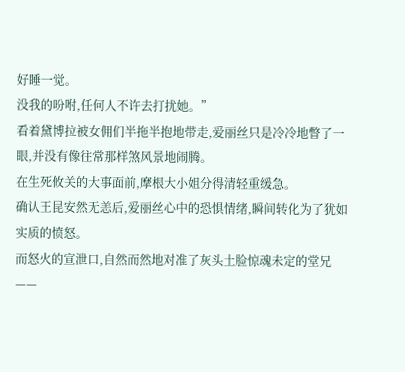好睡一觉。
没我的吩咐,任何人不许去打扰她。”
看着黛博拉被女佣们半拖半抱地带走,爱丽丝只是冷冷地瞥了一眼,并没有像往常那样煞风景地闹腾。
在生死攸关的大事面前,摩根大小姐分得清轻重缓急。
确认王昆安然无恙后,爱丽丝心中的恐惧情绪,瞬间转化为了犹如实质的愤怒。
而怒火的宣泄口,自然而然地对准了灰头土脸惊魂未定的堂兄——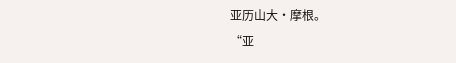亚历山大·摩根。
“亚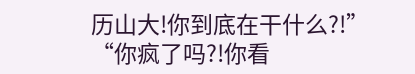历山大!你到底在干什么?!”
“你疯了吗?!你看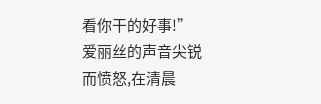看你干的好事!”
爱丽丝的声音尖锐而愤怒,在清晨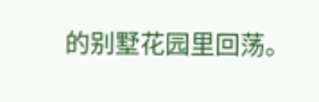的别墅花园里回荡。